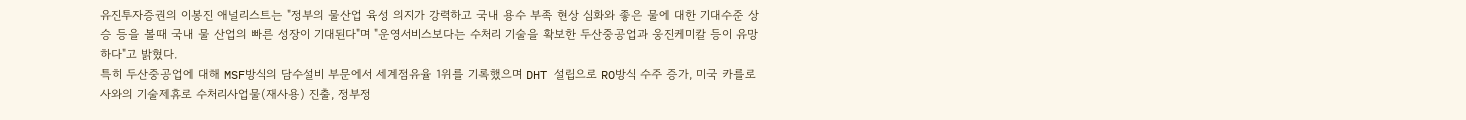유진투자증권의 이봉진 애널리스트는 "정부의 물산업 육성 의지가 강력하고 국내 용수 부족 현상 심화와 좋은 물에 대한 기대수준 상승 등을 볼때 국내 물 산업의 빠른 성장이 기대된다"며 "운영서비스보다는 수처리 기술을 확보한 두산중공업과 웅진케미칼 등이 유망하다"고 밝혔다.
특히 두산중공업에 대해 MSF방식의 담수설비 부문에서 세계점유율 1위를 기록했으며 DHT 설립으로 RO방식 수주 증가, 미국 카를로사와의 기술제휴로 수처리사업물(재사용) 진출, 정부정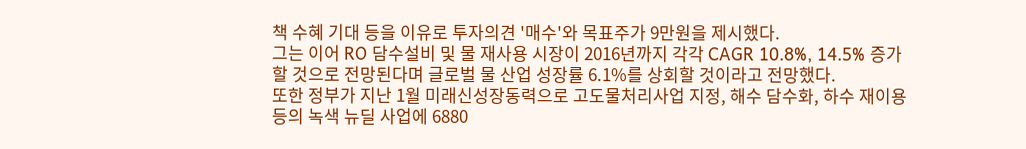책 수혜 기대 등을 이유로 투자의견 '매수'와 목표주가 9만원을 제시했다.
그는 이어 RO 담수설비 및 물 재사용 시장이 2016년까지 각각 CAGR 10.8%, 14.5% 증가할 것으로 전망된다며 글로벌 물 산업 성장률 6.1%를 상회할 것이라고 전망했다.
또한 정부가 지난 1월 미래신성장동력으로 고도물처리사업 지정, 해수 담수화, 하수 재이용 등의 녹색 뉴딜 사업에 6880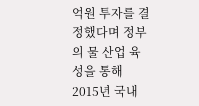억원 투자를 결정했다며 정부의 물 산업 육성을 통해 2015년 국내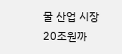물 산업 시장 20조원까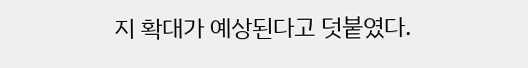지 확대가 예상된다고 덧붙였다.